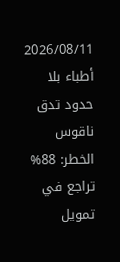2026/08/11
أطباء بلا حدود تدق ناقوس الخطر: 88% تراجع في تمويل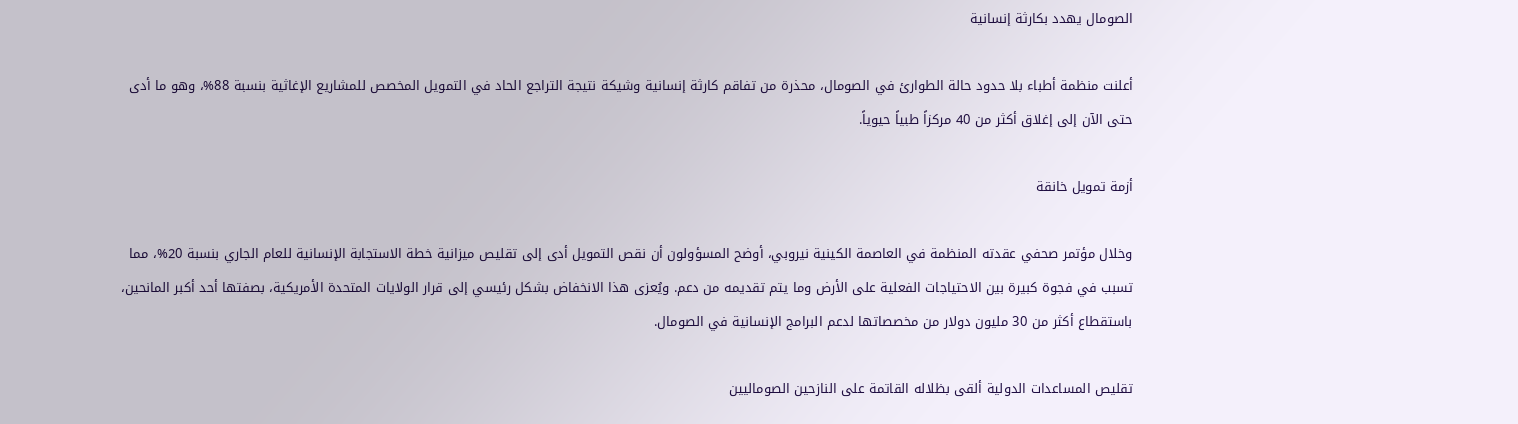الصومال يهدد بكارثة إنسانية

أعلنت منظمة أطباء بلا حدود حالة الطوارئ في الصومال، محذرة من تفاقم كارثة إنسانية وشيكة نتيجة التراجع الحاد في التمويل المخصص للمشاريع الإغاثية بنسبة 88%، وهو ما أدى حتى الآن إلى إغلاق أكثر من 40 مركزاً طبياً حيوياً.

أزمة تمويل خانقة

وخلال مؤتمر صحفي عقدته المنظمة في العاصمة الكينية نيروبي، أوضح المسؤولون أن نقص التمويل أدى إلى تقليص ميزانية خطة الاستجابة الإنسانية للعام الجاري بنسبة 20%، مما تسبب في فجوة كبيرة بين الاحتياجات الفعلية على الأرض وما يتم تقديمه من دعم. ويُعزى هذا الانخفاض بشكل رئيسي إلى قرار الولايات المتحدة الأمريكية، بصفتها أحد أكبر المانحين، باستقطاع أكثر من 30 مليون دولار من مخصصاتها لدعم البرامج الإنسانية في الصومال.

تقليص المساعدات الدولية ألقى بظلاله القاتمة على النازحين الصوماليين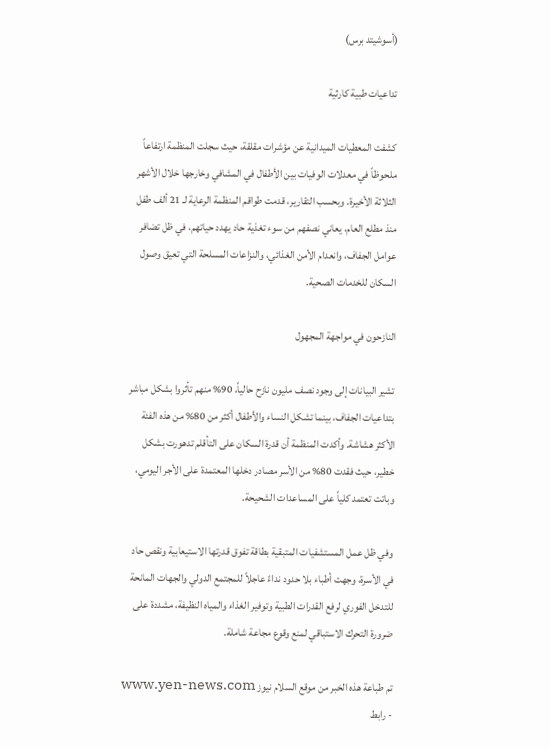(أسوشيتد برس)

تداعيات طبية كارثية

كشفت المعطيات الميدانية عن مؤشرات مقلقة، حيث سجلت المنظمة ارتفاعاً ملحوظاً في معدلات الوفيات بين الأطفال في المشافي وخارجها خلال الأشهر الثلاثة الأخيرة. وبحسب التقارير، قدمت طواقم المنظمة الرعاية لـ 21 ألف طفل منذ مطلع العام، يعاني نصفهم من سوء تغذية حاد يهدد حياتهم، في ظل تضافر عوامل الجفاف، وانعدام الأمن الغذائي، والنزاعات المسلحة التي تعيق وصول السكان للخدمات الصحية.

النازحون في مواجهة المجهول

تشير البيانات إلى وجود نصف مليون نازح حالياً، 90% منهم تأثروا بشكل مباشر بتداعيات الجفاف، بينما تشكل النساء والأطفال أكثر من 80% من هذه الفئة الأكثر هشاشة. وأكدت المنظمة أن قدرة السكان على التأقلم تدهورت بشكل خطير، حيث فقدت 80% من الأسر مصادر دخلها المعتمدة على الأجر اليومي، وباتت تعتمد كلياً على المساعدات الشحيحة.

وفي ظل عمل المستشفيات المتبقية بطاقة تفوق قدرتها الاستيعابية ونقص حاد في الأسرة، وجهت أطباء بلا حدود نداءً عاجلاً للمجتمع الدولي والجهات المانحة للتدخل الفوري لرفع القدرات الطبية وتوفير الغذاء والمياه النظيفة، مشددة على ضرورة التحرك الاستباقي لمنع وقوع مجاعة شاملة.

تم طباعة هذه الخبر من موقع السلام نيوز www.yen-news.com - رابط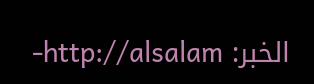الخبر: http://alsalam-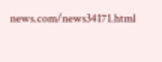news.com/news34171.html